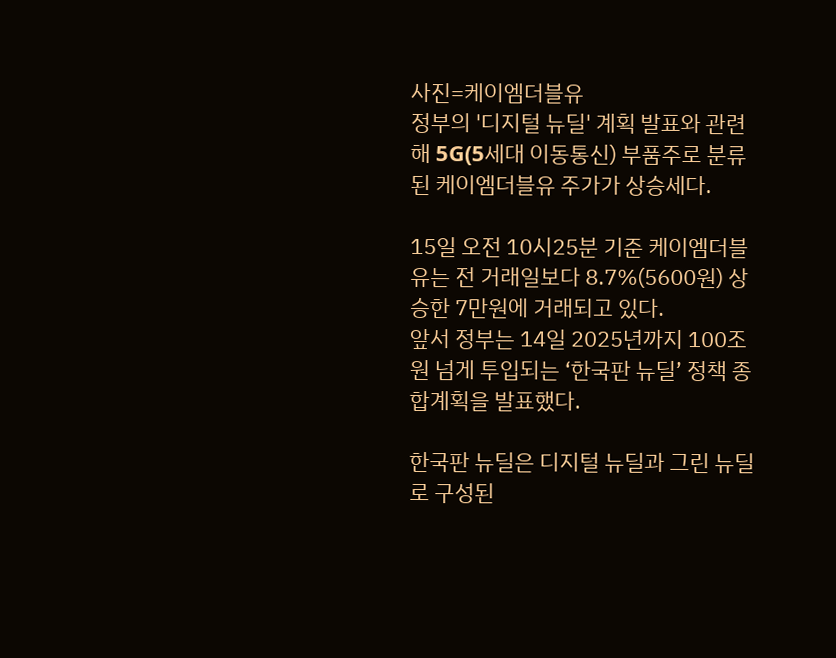사진=케이엠더블유
정부의 '디지털 뉴딜' 계획 발표와 관련해 5G(5세대 이동통신) 부품주로 분류된 케이엠더블유 주가가 상승세다.

15일 오전 10시25분 기준 케이엠더블유는 전 거래일보다 8.7%(5600원) 상승한 7만원에 거래되고 있다.
앞서 정부는 14일 2025년까지 100조원 넘게 투입되는 ‘한국판 뉴딜’ 정책 종합계획을 발표했다.

한국판 뉴딜은 디지털 뉴딜과 그린 뉴딜로 구성된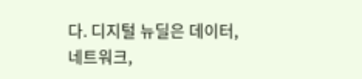다. 디지털 뉴딜은 데이터, 네트워크,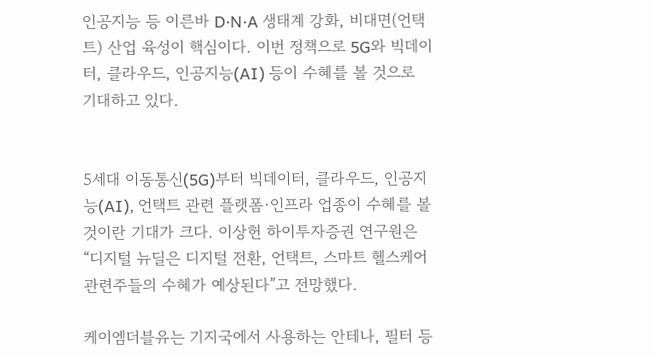인공지능 등 이른바 D·N·A 생태계 강화, 비대면(언택트) 산업 육성이 핵심이다. 이번 정책으로 5G와 빅데이터, 클라우드, 인공지능(AI) 등이 수혜를 볼 것으로 기대하고 있다.


5세대 이동통신(5G)부터 빅데이터, 클라우드, 인공지능(AI), 언택트 관련 플랫폼·인프라 업종이 수혜를 볼 것이란 기대가 크다. 이상헌 하이투자증권 연구원은 “디지털 뉴딜은 디지털 전환, 언택트, 스마트 헬스케어 관련주들의 수혜가 예상된다”고 전망했다.

케이엠더블유는 기지국에서 사용하는 안테나, 필터 등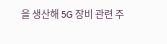을 생산해 5G 장비 관련 주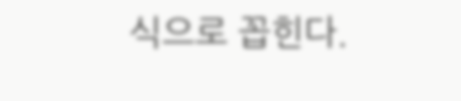식으로 꼽힌다.